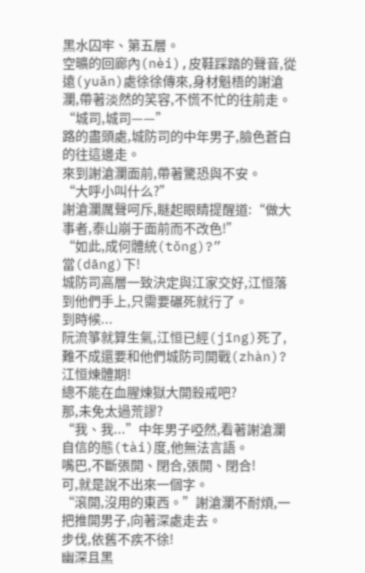黑水囚牢、第五層。
空曠的回廊內(nèi),皮鞋踩踏的聲音,從遠(yuǎn)處徐徐傳來,身材魁梧的謝滄瀾,帶著淡然的笑容,不慌不忙的往前走。
“城司,城司——”
路的盡頭處,城防司的中年男子,臉色蒼白的往這邊走。
來到謝滄瀾面前,帶著驚恐與不安。
“大呼小叫什么?”
謝滄瀾厲聲呵斥,瞇起眼睛提醒道:“做大事者,泰山崩于面前而不改色!”
“如此,成何體統(tǒng)?”
當(dāng)下!
城防司高層一致決定與江家交好,江恒落到他們手上,只需要碾死就行了。
到時候...
阮流箏就算生氣,江恒已經(jīng)死了,難不成還要和他們城防司開戰(zhàn)?
江恒煉體期!
總不能在血腥煉獄大開殺戒吧?
那,未免太過荒謬?
“我、我...”中年男子啞然,看著謝滄瀾自信的態(tài)度,他無法言語。
嘴巴,不斷張開、閉合,張開、閉合!
可,就是說不出來一個字。
“滾開,沒用的東西。”謝滄瀾不耐煩,一把推開男子,向著深處走去。
步伐,依舊不疾不徐!
幽深且黑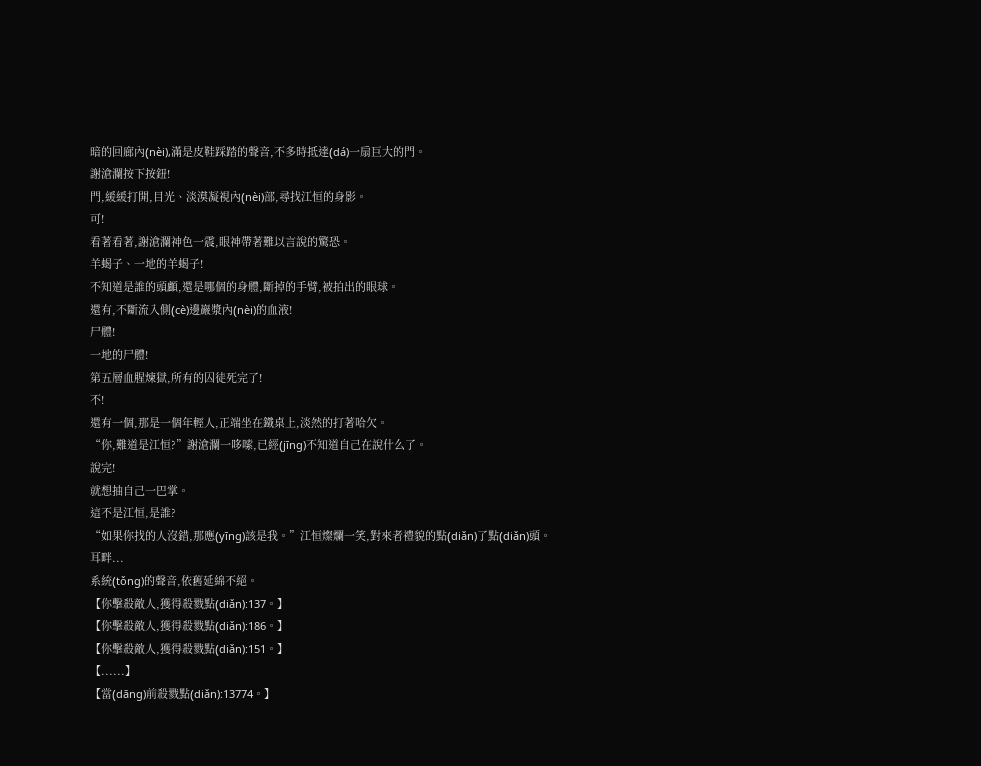暗的回廊內(nèi),滿是皮鞋踩踏的聲音,不多時抵達(dá)一扇巨大的門。
謝滄瀾按下按鈕!
門,緩緩打開,目光、淡漠凝視內(nèi)部,尋找江恒的身影。
可!
看著看著,謝滄瀾神色一震,眼神帶著難以言說的驚恐。
羊蝎子、一地的羊蝎子!
不知道是誰的頭顱,還是哪個的身體,斷掉的手臂,被拍出的眼球。
還有,不斷流入側(cè)邊巖漿內(nèi)的血液!
尸體!
一地的尸體!
第五層血腥煉獄,所有的囚徒死完了!
不!
還有一個,那是一個年輕人,正端坐在鐵桌上,淡然的打著哈欠。
“你,難道是江恒?”謝滄瀾一哆嗦,已經(jīng)不知道自己在說什么了。
說完!
就想抽自己一巴掌。
這不是江恒,是誰?
“如果你找的人沒錯,那應(yīng)該是我。”江恒燦爛一笑,對來者禮貌的點(diǎn)了點(diǎn)頭。
耳畔...
系統(tǒng)的聲音,依舊延綿不絕。
【你擊殺敵人,獲得殺戮點(diǎn):137。】
【你擊殺敵人,獲得殺戮點(diǎn):186。】
【你擊殺敵人,獲得殺戮點(diǎn):151。】
【......】
【當(dāng)前殺戮點(diǎn):13774。】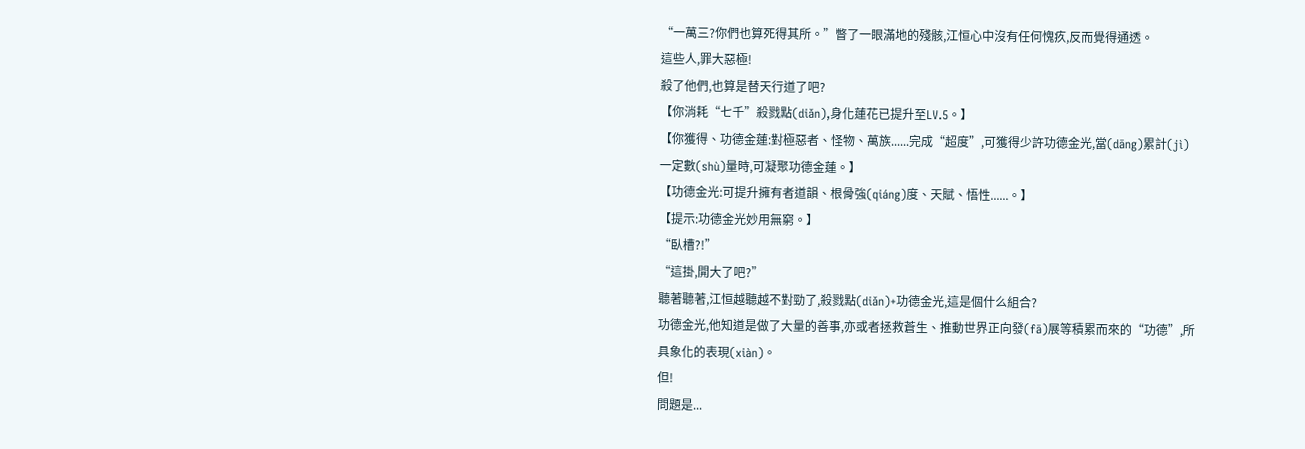“一萬三?你們也算死得其所。”瞥了一眼滿地的殘骸,江恒心中沒有任何愧疚,反而覺得通透。
這些人,罪大惡極!
殺了他們,也算是替天行道了吧?
【你消耗“七千”殺戮點(diǎn),身化蓮花已提升至LV.5。】
【你獲得、功德金蓮:對極惡者、怪物、萬族......完成“超度”,可獲得少許功德金光,當(dāng)累計(jì)一定數(shù)量時,可凝聚功德金蓮。】
【功德金光:可提升擁有者道韻、根骨強(qiáng)度、天賦、悟性......。】
【提示:功德金光妙用無窮。】
“臥槽?!”
“這掛,開大了吧?”
聽著聽著,江恒越聽越不對勁了,殺戮點(diǎn)+功德金光,這是個什么組合?
功德金光,他知道是做了大量的善事,亦或者拯救蒼生、推動世界正向發(fā)展等積累而來的“功德”,所具象化的表現(xiàn)。
但!
問題是...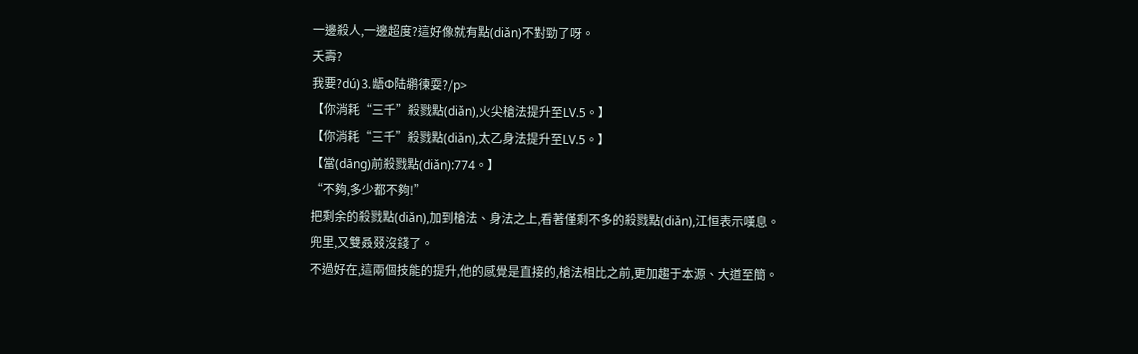一邊殺人,一邊超度?這好像就有點(diǎn)不對勁了呀。
夭壽?
我要?dú)⒊龉Φ陆鹕徚耍?/p>
【你消耗“三千”殺戮點(diǎn),火尖槍法提升至LV.5。】
【你消耗“三千”殺戮點(diǎn),太乙身法提升至LV.5。】
【當(dāng)前殺戮點(diǎn):774。】
“不夠,多少都不夠!”
把剩余的殺戮點(diǎn),加到槍法、身法之上,看著僅剩不多的殺戮點(diǎn),江恒表示嘆息。
兜里,又雙叒叕沒錢了。
不過好在,這兩個技能的提升,他的感覺是直接的,槍法相比之前,更加趨于本源、大道至簡。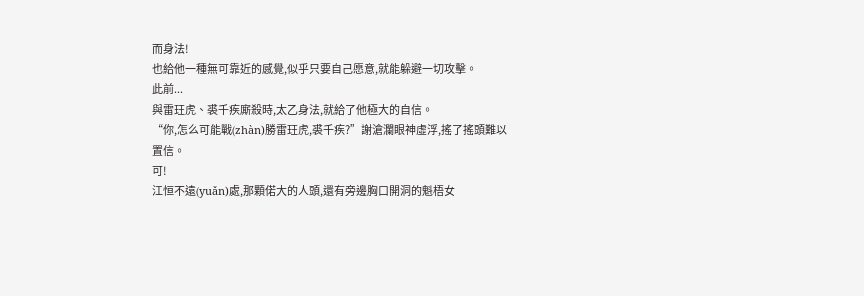而身法!
也給他一種無可靠近的感覺,似乎只要自己愿意,就能躲避一切攻擊。
此前...
與雷玨虎、裘千疾廝殺時,太乙身法,就給了他極大的自信。
“你,怎么可能戰(zhàn)勝雷玨虎,裘千疾?”謝滄瀾眼神虛浮,搖了搖頭難以置信。
可!
江恒不遠(yuǎn)處,那顆偌大的人頭,還有旁邊胸口開洞的魁梧女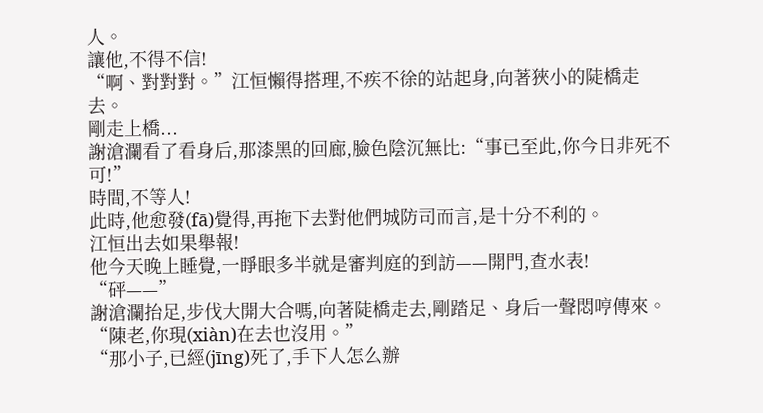人。
讓他,不得不信!
“啊、對對對。”江恒懶得搭理,不疾不徐的站起身,向著狹小的陡橋走去。
剛走上橋...
謝滄瀾看了看身后,那漆黑的回廊,臉色陰沉無比:“事已至此,你今日非死不可!”
時間,不等人!
此時,他愈發(fā)覺得,再拖下去對他們城防司而言,是十分不利的。
江恒出去如果舉報!
他今天晚上睡覺,一睜眼多半就是審判庭的到訪——開門,查水表!
“砰——”
謝滄瀾抬足,步伐大開大合嗎,向著陡橋走去,剛踏足、身后一聲悶哼傳來。
“陳老,你現(xiàn)在去也沒用。”
“那小子,已經(jīng)死了,手下人怎么辦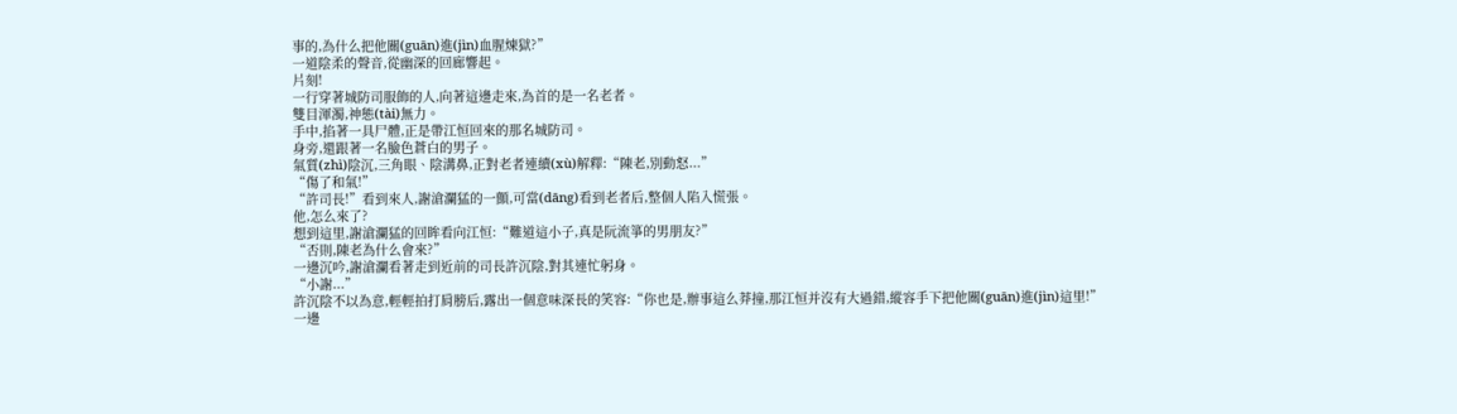事的,為什么把他關(guān)進(jìn)血腥煉獄?”
一道陰柔的聲音,從幽深的回廊響起。
片刻!
一行穿著城防司服飾的人,向著這邊走來,為首的是一名老者。
雙目渾濁,神態(tài)無力。
手中,掐著一具尸體,正是帶江恒回來的那名城防司。
身旁,還跟著一名臉色蒼白的男子。
氣質(zhì)陰沉,三角眼、陰溝鼻,正對老者連續(xù)解釋:“陳老,別動怒...”
“傷了和氣!”
“許司長!”看到來人,謝滄瀾猛的一顫,可當(dāng)看到老者后,整個人陷入慌張。
他,怎么來了?
想到這里,謝滄瀾猛的回眸看向江恒:“難道這小子,真是阮流箏的男朋友?”
“否則,陳老為什么會來?”
一邊沉吟,謝滄瀾看著走到近前的司長許沉陰,對其連忙躬身。
“小謝...”
許沉陰不以為意,輕輕拍打肩膀后,露出一個意味深長的笑容:“你也是,辦事這么莽撞,那江恒并沒有大過錯,縱容手下把他關(guān)進(jìn)這里!”
一邊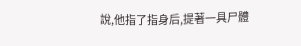說,他指了指身后,提著一具尸體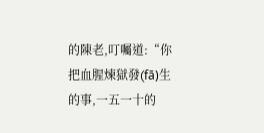的陳老,叮囑道:“你把血腥煉獄發(fā)生的事,一五一十的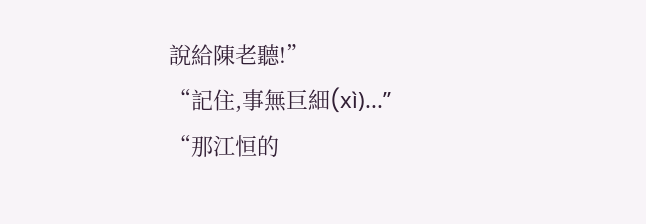說給陳老聽!”
“記住,事無巨細(xì)...”
“那江恒的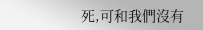死,可和我們沒有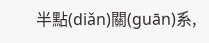半點(diǎn)關(guān)系,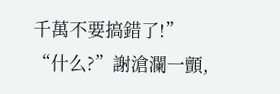千萬不要搞錯了!”
“什么?”謝滄瀾一顫,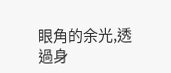眼角的余光,透過身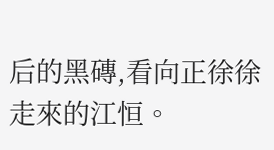后的黑磚,看向正徐徐走來的江恒。